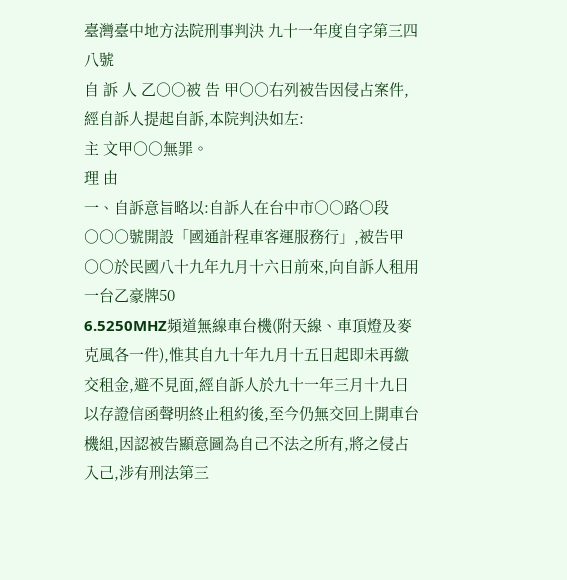臺灣臺中地方法院刑事判決 九十一年度自字第三四八號
自 訴 人 乙○○被 告 甲○○右列被告因侵占案件,經自訴人提起自訴,本院判決如左:
主 文甲○○無罪。
理 由
一、自訴意旨略以:自訴人在台中市○○路○段○○○號開設「國通計程車客運服務行」,被告甲○○於民國八十九年九月十六日前來,向自訴人租用一台乙豪牌50
6.5250MHZ頻道無線車台機(附天線、車頂燈及麥克風各一件),惟其自九十年九月十五日起即未再繳交租金,避不見面,經自訴人於九十一年三月十九日以存證信函聲明終止租約後,至今仍無交回上開車台機組,因認被告顯意圖為自己不法之所有,將之侵占入己,涉有刑法第三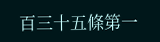百三十五條第一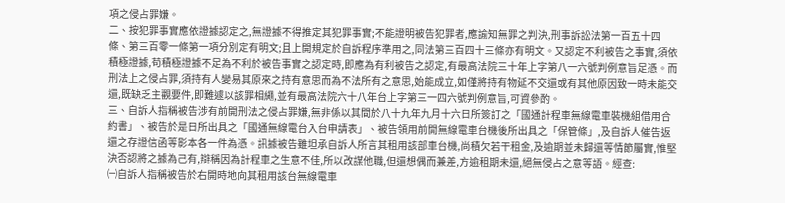項之侵占罪嫌。
二、按犯罪事實應依證據認定之,無證據不得推定其犯罪事實;不能證明被告犯罪者,應諭知無罪之判決,刑事訴訟法第一百五十四條、第三百零一條第一項分別定有明文;且上開規定於自訴程序準用之,同法第三百四十三條亦有明文。又認定不利被告之事實,須依積極證據,苟積極證據不足為不利於被告事實之認定時,即應為有利被告之認定,有最高法院三十年上字第八一六號判例意旨足憑。而刑法上之侵占罪,須持有人變易其原來之持有意思而為不法所有之意思,始能成立,如僅將持有物延不交還或有其他原因致一時未能交還,既缺乏主觀要件,即難遽以該罪相繩,並有最高法院六十八年台上字第三一四六號判例意旨,可資參酌。
三、自訴人指稱被告涉有前開刑法之侵占罪嫌,無非係以其間於八十九年九月十六日所簽訂之「國通計程車無線電車裝機組借用合約書」、被告於是日所出具之「國通無線電台入台申請表」、被告領用前開無線電車台機後所出具之「保管條」,及自訴人催告返還之存證信函等影本各一件為憑。訊據被告雖坦承自訴人所言其租用該部車台機,尚積欠若干租金,及逾期並未歸還等情節屬實,惟堅決否認將之據為己有,辯稱因為計程車之生意不佳,所以改謀他職,但還想偶而兼差,方逾租期未還,絕無侵占之意等語。經查:
㈠自訴人指稱被告於右開時地向其租用該台無線電車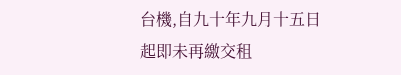台機,自九十年九月十五日
起即未再繳交租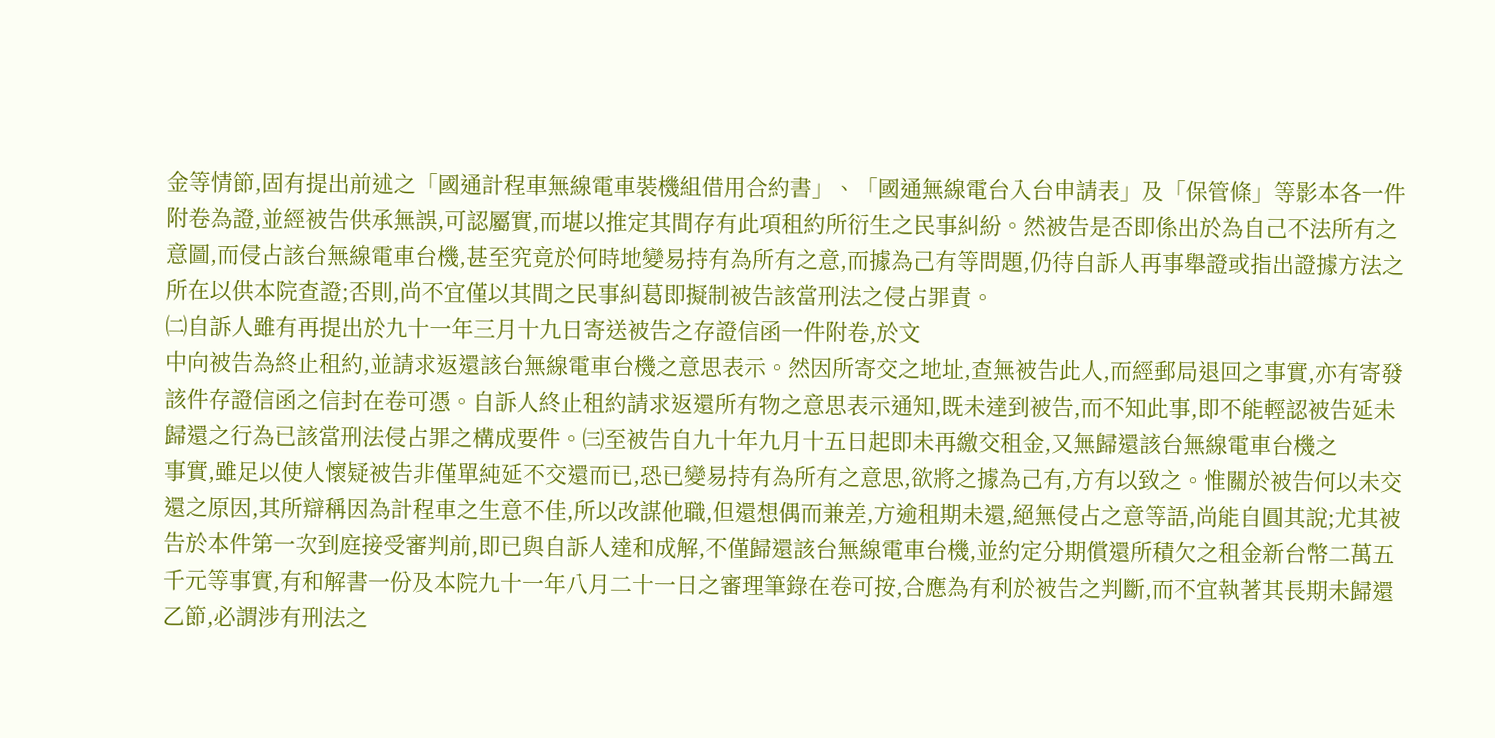金等情節,固有提出前述之「國通計程車無線電車裝機組借用合約書」、「國通無線電台入台申請表」及「保管條」等影本各一件附卷為證,並經被告供承無誤,可認屬實,而堪以推定其間存有此項租約所衍生之民事糾紛。然被告是否即係出於為自己不法所有之意圖,而侵占該台無線電車台機,甚至究竟於何時地變易持有為所有之意,而據為己有等問題,仍待自訴人再事舉證或指出證據方法之所在以供本院查證;否則,尚不宜僅以其間之民事糾葛即擬制被告該當刑法之侵占罪責。
㈡自訴人雖有再提出於九十一年三月十九日寄送被告之存證信函一件附卷,於文
中向被告為終止租約,並請求返還該台無線電車台機之意思表示。然因所寄交之地址,查無被告此人,而經郵局退回之事實,亦有寄發該件存證信函之信封在卷可憑。自訴人終止租約請求返還所有物之意思表示通知,既未達到被告,而不知此事,即不能輕認被告延未歸還之行為已該當刑法侵占罪之構成要件。㈢至被告自九十年九月十五日起即未再繳交租金,又無歸還該台無線電車台機之
事實,雖足以使人懷疑被告非僅單純延不交還而已,恐已變易持有為所有之意思,欲將之據為己有,方有以致之。惟關於被告何以未交還之原因,其所辯稱因為計程車之生意不佳,所以改謀他職,但還想偶而兼差,方逾租期未還,絕無侵占之意等語,尚能自圓其說;尤其被告於本件第一次到庭接受審判前,即已與自訴人達和成解,不僅歸還該台無線電車台機,並約定分期償還所積欠之租金新台幣二萬五千元等事實,有和解書一份及本院九十一年八月二十一日之審理筆錄在卷可按,合應為有利於被告之判斷,而不宜執著其長期未歸還乙節,必謂涉有刑法之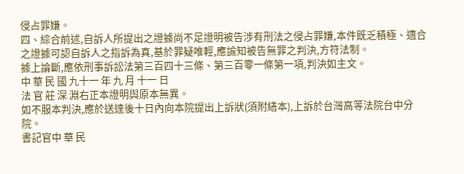侵占罪嫌。
四、綜合前述,自訴人所提出之證據尚不足證明被告涉有刑法之侵占罪嫌,本件既乏積極、適合之證據可認自訴人之指訴為真,基於罪疑唯輕,應諭知被告無罪之判決,方符法制。
據上論斷,應依刑事訴訟法第三百四十三條、第三百零一條第一項,判決如主文。
中 華 民 國 九十一 年 九 月 十一 日
法 官 莊 深 淵右正本證明與原本無異。
如不服本判決,應於送達後十日內向本院提出上訴狀(須附繕本),上訴於台灣高等法院台中分院。
書記官中 華 民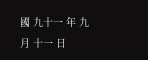國 九十一 年 九 月 十一 日